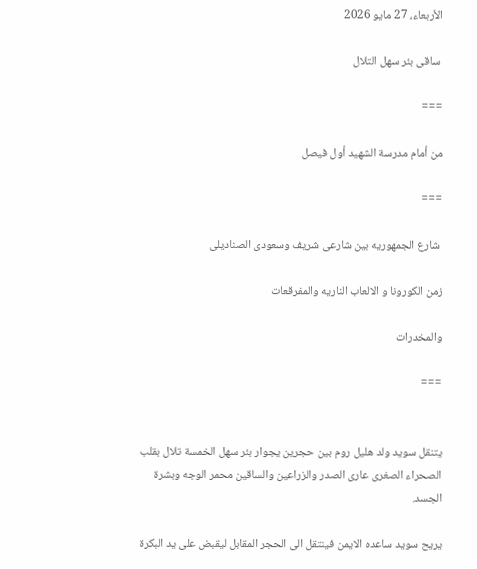الأربعاء، 27 مايو 2026

 ساقى بئر سهل التلال

===

من أمام مدرسة الشهيد أول فيصل

===

 شارع الجمهوريه بين شارعى شريف وسعودى الصناديلى

زمن الكورونا و الالعاب الناريه والمفرقعات

والمخدرات

===


يتنقل سويد ولد هليل روم بين حجرين يجوار بئر سهل الخمسة تلال بقلب الصحراء الصغرى عارى الصدر والزراعين والساقين محمر الوجه وبشرة الجسد.

يريح سويد ساعده الايمن فينتقل الى الحجر المقابل ليقبض على يد البكرة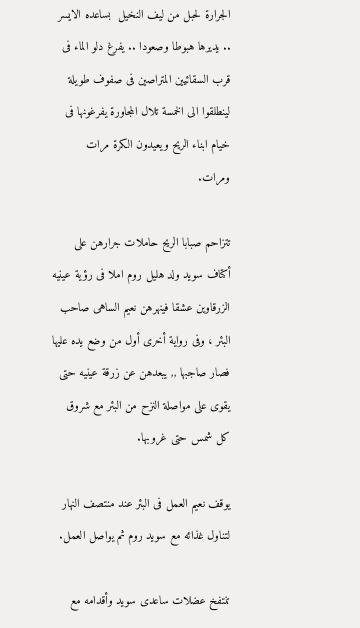الجرارة لحبل من ليف النخيل  بساعده الايسر .. يديرها هبوطا وصعودا .. يفرغ دلو الماء فى قرب السقائيين المتراصين فى صفوف طويلة لينطلقوا الى الخمسة تلال المجاورة يفرغونها فى خيام ابناء الريح ويعيدون الكرة مرات ومرات.

تتزاحم صبابا الريح حاملات جرارهن على أكتاف سويد ولد هليل روم املا فى رؤية عينيه الزرقاوين عشقا فينهرهن نعيم الساهى صاحب البئر ، وفى رواية أخرى أول من وضع يده عليها فصار صاجبها ,, يبعدهن عن زرقة عينيه حتى يقوى على مواصلة النزح من البئر مع شروق كل شمس حتى غروبها.

يوقف نعيم العمل فى البئر عند منتصف النهار لتناول غذائه مع سويد روم ثم يواصل العمل.

تنتفخ عضلات ساعدى سويد وأقدامه مع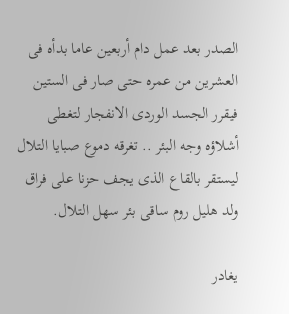الصدر بعد عمل دام أربعين عاما بدأه فى العشرين من عمره حتى صار فى الستين فيقرر الجسد الوردى الانفجار لتغطى أشلاؤه وجه البئر .. تغرقه دموع صبايا التلال ليستقر بالقاع الذى يجف حزنا على فراق ولد هليل روم ساقى بئر سهل التلال.

يغادر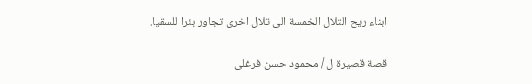ابناء ريح التلال الخمسة الى تلال اخرى تجاور بئرا للسقيا.

قصة قصيرة ل / محمود حسن فرغلى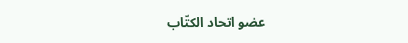عضو اتحاد الكتّاب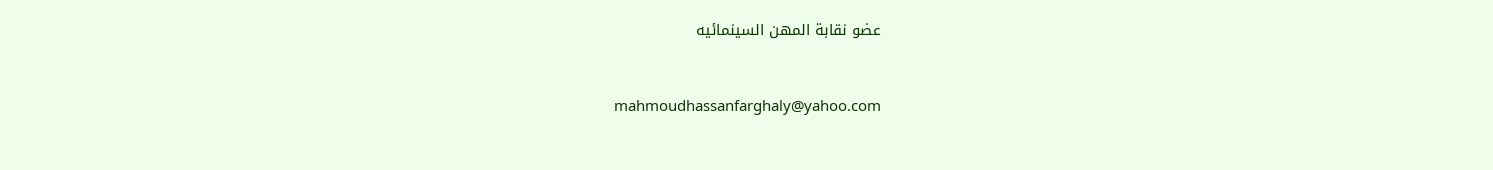عضو نقابة المهن السينمائيه


mahmoudhassanfarghaly@yahoo.com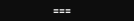===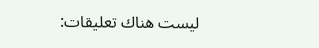ليست هناك تعليقات: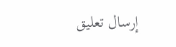إرسال تعليق